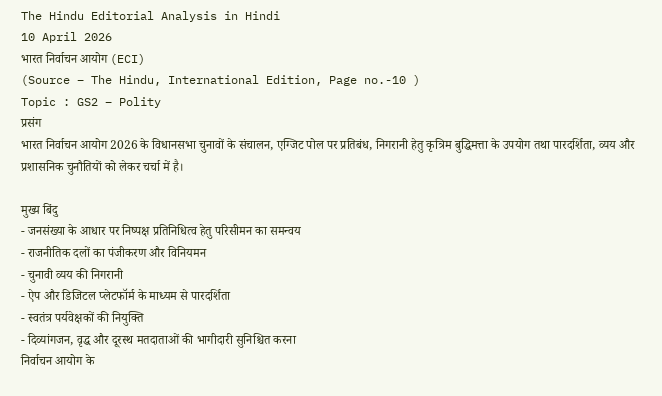The Hindu Editorial Analysis in Hindi
10 April 2026
भारत निर्वाचन आयोग (ECI)
(Source – The Hindu, International Edition, Page no.-10 )
Topic : GS2 – Polity
प्रसंग
भारत निर्वाचन आयोग 2026 के विधानसभा चुनावों के संचालन, एग्जिट पोल पर प्रतिबंध, निगरानी हेतु कृत्रिम बुद्धिमत्ता के उपयोग तथा पारदर्शिता, व्यय और प्रशासनिक चुनौतियों को लेकर चर्चा में है।

मुख्य बिंदु
- जनसंख्या के आधार पर निष्पक्ष प्रतिनिधित्व हेतु परिसीमन का समन्वय
- राजनीतिक दलों का पंजीकरण और विनियमन
- चुनावी व्यय की निगरानी
- ऐप और डिजिटल प्लेटफॉर्म के माध्यम से पारदर्शिता
- स्वतंत्र पर्यवेक्षकों की नियुक्ति
- दिव्यांगजन, वृद्ध और दूरस्थ मतदाताओं की भागीदारी सुनिश्चित करना
निर्वाचन आयोग के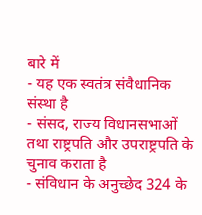बारे में
- यह एक स्वतंत्र संवैधानिक संस्था है
- संसद, राज्य विधानसभाओं तथा राष्ट्रपति और उपराष्ट्रपति के चुनाव कराता है
- संविधान के अनुच्छेद 324 के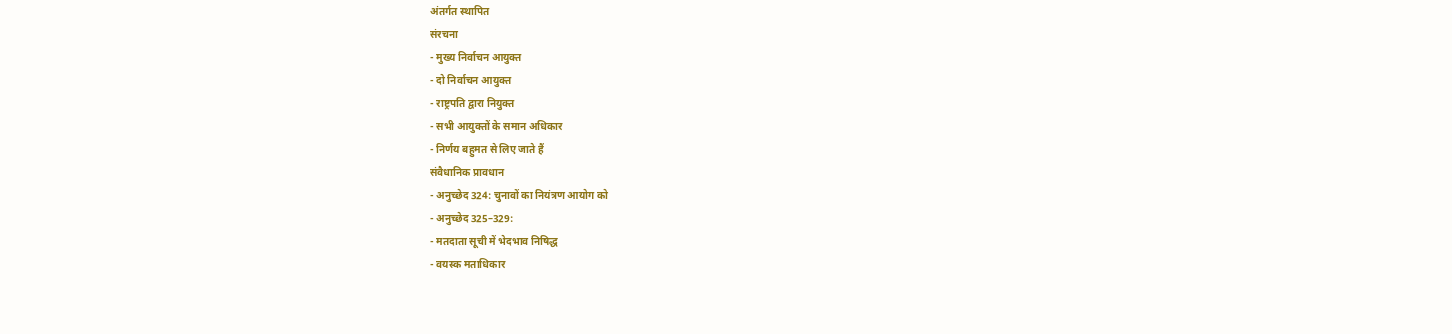अंतर्गत स्थापित
संरचना
- मुख्य निर्वाचन आयुक्त
- दो निर्वाचन आयुक्त
- राष्ट्रपति द्वारा नियुक्त
- सभी आयुक्तों के समान अधिकार
- निर्णय बहुमत से लिए जाते हैं
संवैधानिक प्रावधान
- अनुच्छेद 324: चुनावों का नियंत्रण आयोग को
- अनुच्छेद 325–329:
- मतदाता सूची में भेदभाव निषिद्ध
- वयस्क मताधिकार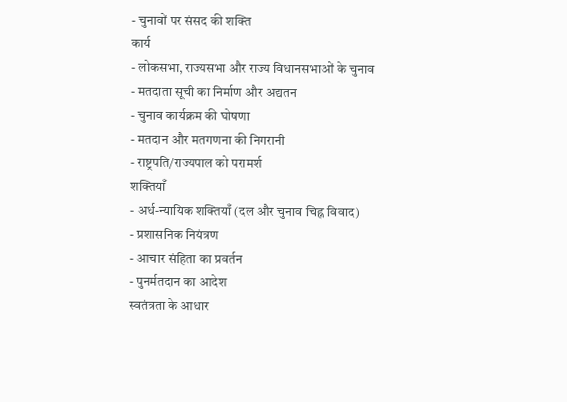- चुनावों पर संसद की शक्ति
कार्य
- लोकसभा, राज्यसभा और राज्य विधानसभाओं के चुनाव
- मतदाता सूची का निर्माण और अद्यतन
- चुनाव कार्यक्रम की घोषणा
- मतदान और मतगणना की निगरानी
- राष्ट्रपति/राज्यपाल को परामर्श
शक्तियाँ
- अर्ध-न्यायिक शक्तियाँ (दल और चुनाव चिह्न विवाद)
- प्रशासनिक नियंत्रण
- आचार संहिता का प्रवर्तन
- पुनर्मतदान का आदेश
स्वतंत्रता के आधार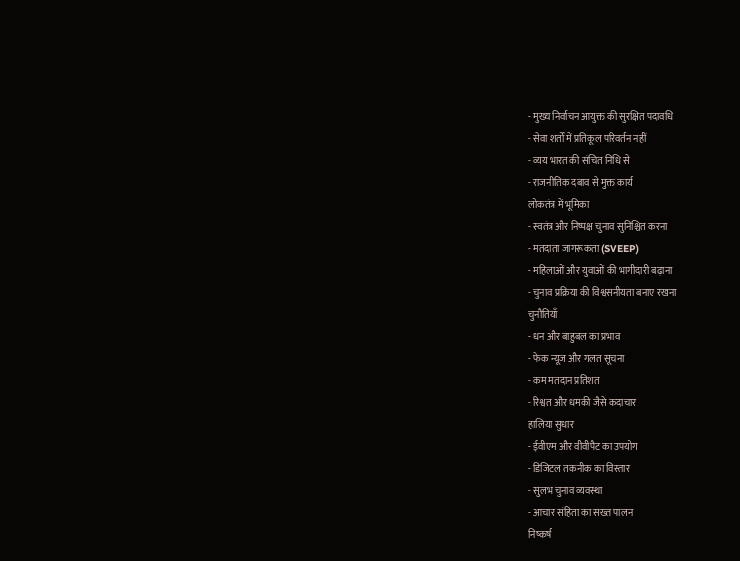- मुख्य निर्वाचन आयुक्त की सुरक्षित पदावधि
- सेवा शर्तों में प्रतिकूल परिवर्तन नहीं
- व्यय भारत की संचित निधि से
- राजनीतिक दबाव से मुक्त कार्य
लोकतंत्र में भूमिका
- स्वतंत्र और निष्पक्ष चुनाव सुनिश्चित करना
- मतदाता जागरूकता (SVEEP)
- महिलाओं और युवाओं की भागीदारी बढ़ाना
- चुनाव प्रक्रिया की विश्वसनीयता बनाए रखना
चुनौतियाँ
- धन और बाहुबल का प्रभाव
- फेक न्यूज और गलत सूचना
- कम मतदान प्रतिशत
- रिश्वत और धमकी जैसे कदाचार
हालिया सुधार
- ईवीएम और वीवीपैट का उपयोग
- डिजिटल तकनीक का विस्तार
- सुलभ चुनाव व्यवस्था
- आचार संहिता का सख्त पालन
निष्कर्ष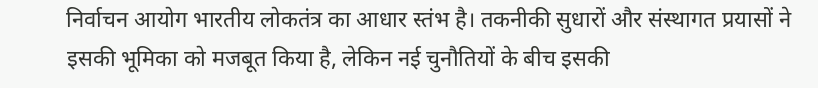निर्वाचन आयोग भारतीय लोकतंत्र का आधार स्तंभ है। तकनीकी सुधारों और संस्थागत प्रयासों ने इसकी भूमिका को मजबूत किया है, लेकिन नई चुनौतियों के बीच इसकी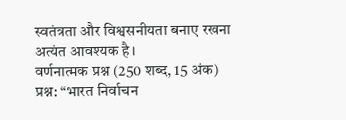स्वतंत्रता और विश्वसनीयता बनाए रखना अत्यंत आवश्यक है।
वर्णनात्मक प्रश्न (250 शब्द, 15 अंक)
प्रश्न: “भारत निर्वाचन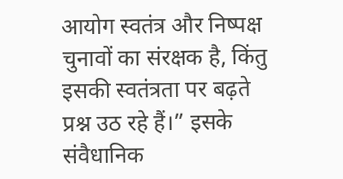आयोग स्वतंत्र और निष्पक्ष चुनावों का संरक्षक है, किंतु इसकी स्वतंत्रता पर बढ़ते प्रश्न उठ रहे हैं।” इसके संवैधानिक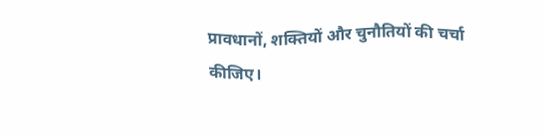प्रावधानों, शक्तियों और चुनौतियों की चर्चा कीजिए।